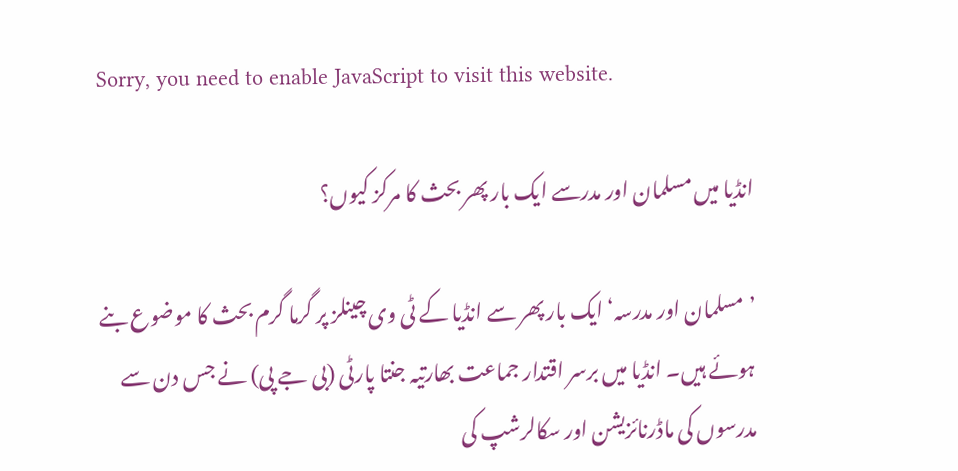Sorry, you need to enable JavaScript to visit this website.

انڈیا میں مسلمان اور مدرسے ایک بار پھر بحث کا مرکز کیوں؟

’مسلمان اور مدرسہ‘ ایک بار پھر سے انڈیا کے ٹی وی چینلز پر گرما گرم بحث کا موضوع بنے ہوئے ہیں۔ انڈیا میں برسر اقتدار جماعت بھارتیہ جنتا پارٹی (بی جے پی) نے جس دن سے مدرسوں کی ماڈرنائزیشن اور سکالرشپ کی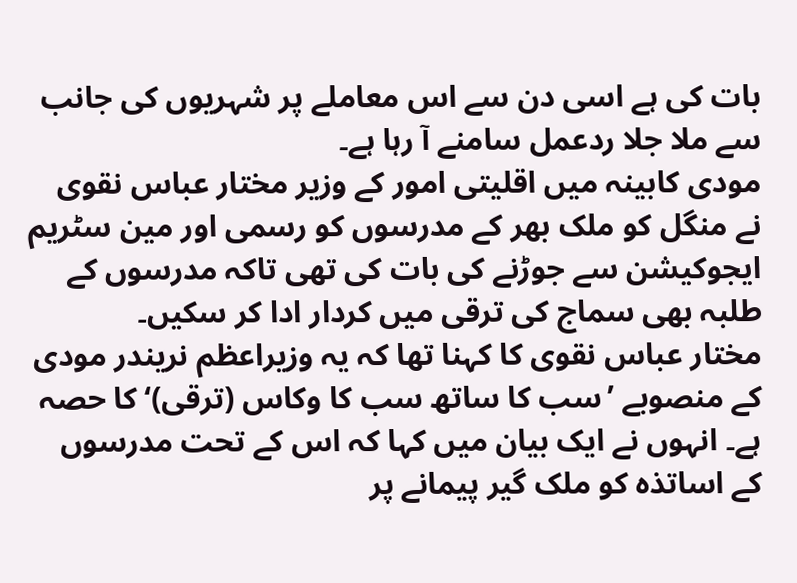بات کی ہے اسی دن سے اس معاملے پر شہریوں کی جانب سے ملا جلا ردعمل سامنے آ رہا ہے۔
مودی کابینہ میں اقلیتی امور کے وزیر مختار عباس نقوی نے منگل کو ملک بھر کے مدرسوں کو رسمی اور مین سٹریم ایجوکیشن سے جوڑنے کی بات کی تھی تاکہ مدرسوں کے طلبہ بھی سماج کی ترقی میں کردار ادا کر سکیں۔
مختار عباس نقوی کا کہنا تھا کہ یہ وزیراعظم نریندر مودی کے منصوبے ’سب کا ساتھ سب کا وکاس (ترقی)‘ کا حصہ ہے۔ انہوں نے ایک بیان میں کہا کہ اس کے تحت مدرسوں کے اساتذہ کو ملک گیر پیمانے پر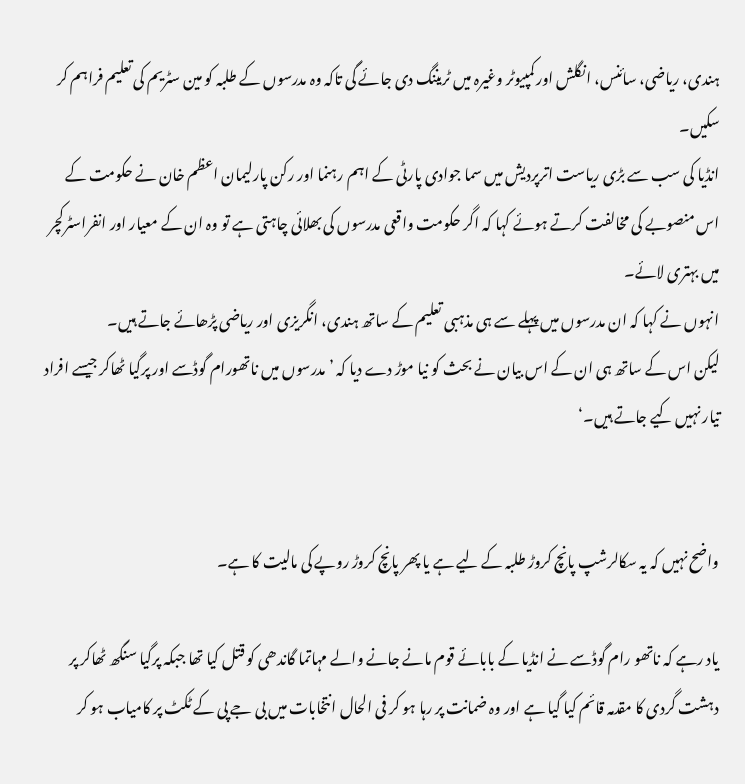ہندی، ریاضی، سائنس، انگلش اور کمپیوٹر وغیرہ میں ٹریننگ دی جائے گی تاکہ وہ مدرسوں کے طلبہ کو مین سٹریم کی تعلیم فراہم کر سکیں۔
انڈیا کی سب سے بڑی ریاست اترپردیش میں سما جوادی پارٹی کے اہم رہنما اور رکن پارلیمان اعظم خان نے حکومت کے اس منصوبے کی مخالفت کرتے ہوئے کہا کہ اگر حکومت واقعی مدرسوں کی بھلائی چاہتی ہے تو وہ ان کے معیار اور انفراسٹرکچر میں بہتری لائے۔
انہوں نے کہا کہ ان مدرسوں میں پہلے سے ہی مذہبی تعلیم کے ساتھ ہندی، انگریزی اور ریاضی پڑھائے جاتے ہیں۔
لیکن اس کے ساتھ ہی ان کے اس بیان نے بحث کو نیا موڑ دے دیا کہ ’مدرسوں میں ناتھورام گوڈسے اور پرگیا ٹھاکر جیسے افراد تیار نہیں کیے جاتے ہیں۔‘


واضح نہیں کہ یہ سکالرشپ پانچ کروڑ طلبہ کے لیے ہے یا پھر پانچ کروڑ روپے کی مالیت کا ہے۔

یاد رہے کہ ناتھو رام گوڈسے نے انڈیا کے بابائے قوم مانے جانے والے مہاتما گاندھی کو قتل کیا تھا جبکہ پرگیا سنگھ ٹھاکر پر دہشت گردی کا مقدمہ قائم کیا گیا ہے اور وہ ضمانت پر رہا ہو کر فی الحال انتخابات میں بی جے پی کے ٹکٹ پر کامیاب ہو کر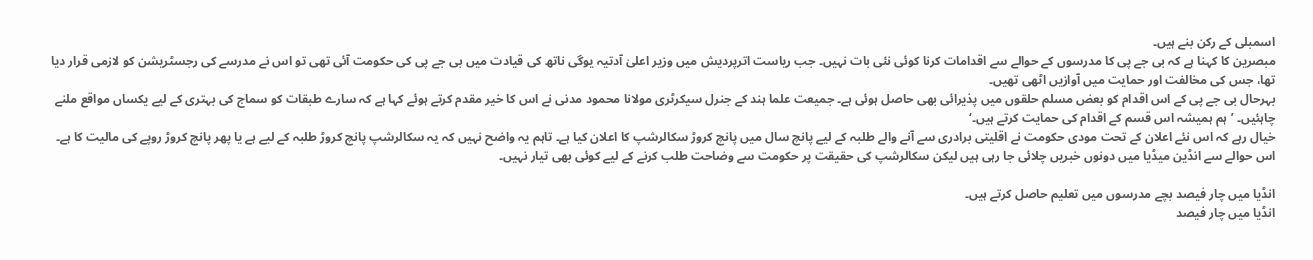اسمبلی کے رکن بنے ہیں۔
مبصرین کا کہنا ہے کہ بی جے پی کا مدرسوں کے حوالے سے اقدامات کرنا کوئی نئی بات نہیں۔ جب ریاست اترپردیش میں وزیر اعلیٰ آدتیہ یوگی ناتھ کی قیادت میں بی جے پی کی حکومت آئی تھی تو اس نے مدرسے کی رجسٹریشن کو لازمی قرار دیا تھا، جس کی مخالفت اور حمایت میں آوازیں اٹھی تھیں۔
بہرحال بی جے پی کے اس اقدام کو بعض مسلم حلقوں میں پذیرائی بھی حاصل ہوئی ہے۔ جمیعت علما ہند کے جنرل سیکرٹری مولانا محمود مدنی نے اس کا خیر مقدم کرتے ہوئے کہا ہے کہ سارے طبقات کو سماج کی بہتری کے لیے یکساں مواقع ملنے چاہئیں۔ ’ہم ہمیشہ اس قسم کے اقدام کی حمایت کرتے ہیں۔‘
خیال رہے کہ اس نئے اعلان کے تحت مودی حکومت نے اقلیتی برادری سے آنے والے طلبہ کے لیے پانچ سال میں پانچ کروڑ سکالرشپ کا اعلان کیا ہے۔ تاہم یہ واضح نہیں کہ یہ سکالرشپ پانچ کروڑ طلبہ کے لیے ہے یا پھر پانچ کروڑ روپے کی مالیت کا ہے۔
اس حوالے سے انڈین میڈیا میں دونوں خبریں چلائی جا رہی ہیں لیکن سکالرشپ کی حقیقت پر حکومت سے وضاحت طلب کرنے کے لیے کوئی بھی تیار نہیں۔

انڈیا میں چار فیصد بچے مدرسوں میں تعلیم حاصل کرتے ہیں۔
انڈیا میں چار فیصد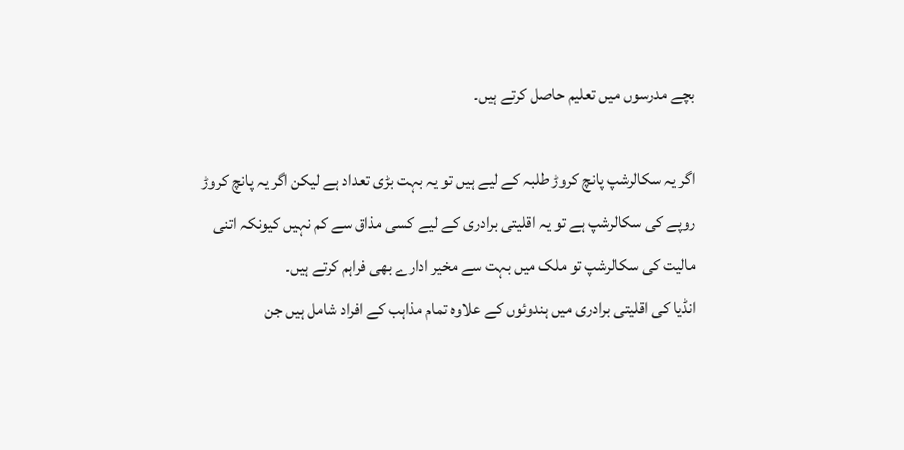بچے مدرسوں میں تعلیم حاصل کرتے ہیں۔

اگر یہ سکالرشپ پانچ کروڑ طلبہ کے لیے ہیں تو یہ بہت بڑی تعداد ہے لیکن اگر یہ پانچ کروڑ روپے کی سکالرشپ ہے تو یہ اقلیتی برادری کے لیے کسی مذاق سے کم نہیں کیونکہ اتنی مالیت کی سکالرشپ تو ملک میں بہت سے مخیر ادارے بھی فراہم کرتے ہیں۔
انڈیا کی اقلیتی برادری میں ہندوئوں کے علاوہ تمام مذاہب کے افراد شامل ہیں جن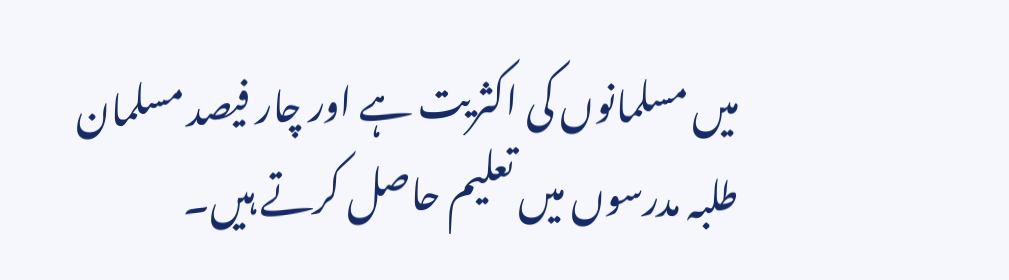میں مسلمانوں کی اکثریت ہے اور چار فیصد مسلمان طلبہ مدرسوں میں تعلیم حاصل کرتے ہیں۔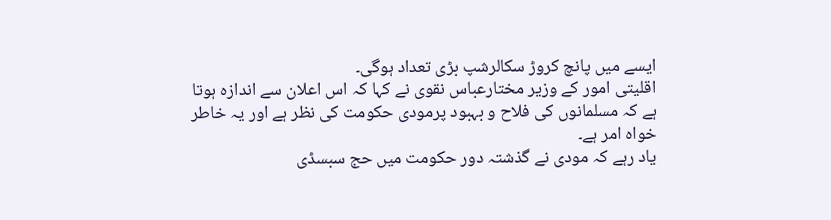ایسے میں پانچ کروڑ سکالرشپ بڑی تعداد ہوگی۔
اقلیتی امور کے وزیر مختارعباس نقوی نے کہا کہ اس اعلان سے اندازہ ہوتا ہے کہ مسلمانوں کی فلاح و بہبود پرمودی حکومت کی نظر ہے اور یہ خاطر خواہ امر ہے۔
یاد رہے کہ مودی نے گذشتہ دور حکومت میں حج سبسڈی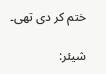ختم کر دی تھی۔

شیئر: